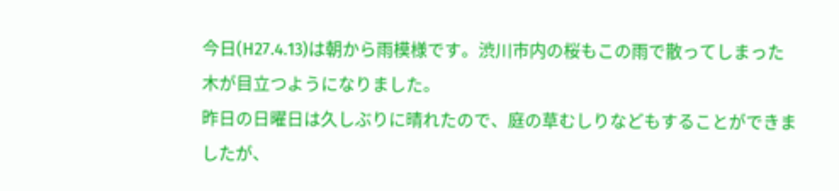今日(H27.4.13)は朝から雨模様です。渋川市内の桜もこの雨で散ってしまった木が目立つようになりました。
昨日の日曜日は久しぶりに晴れたので、庭の草むしりなどもすることができましたが、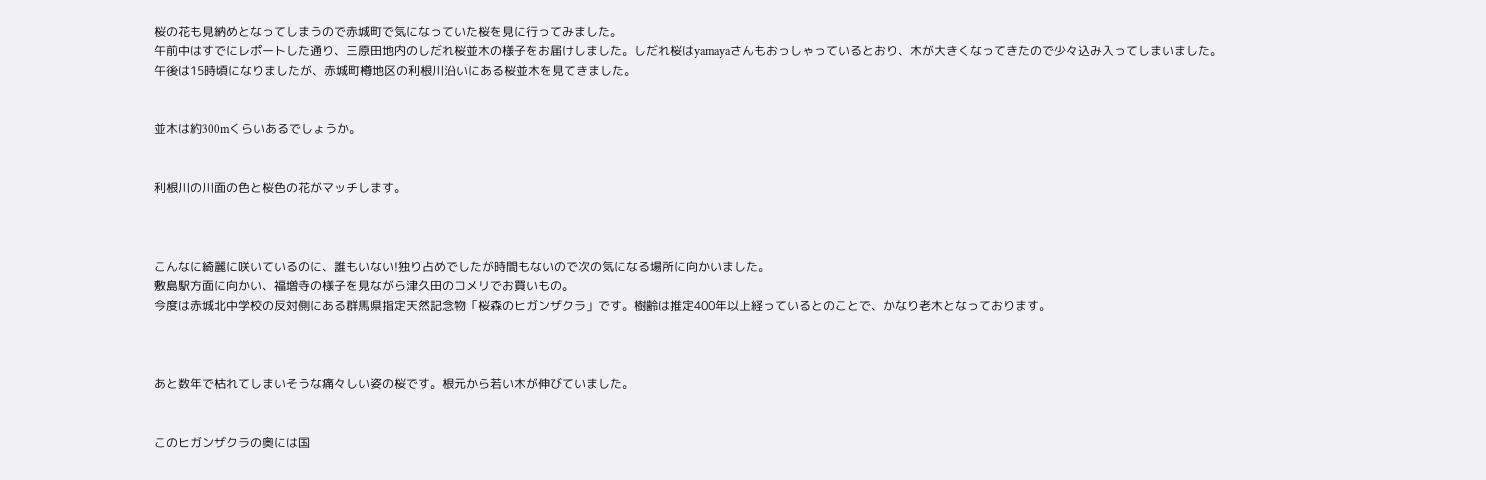桜の花も見納めとなってしまうので赤城町で気になっていた桜を見に行ってみました。
午前中はすでにレポートした通り、三原田地内のしだれ桜並木の様子をお届けしました。しだれ桜はyamayaさんもおっしゃっているとおり、木が大きくなってきたので少々込み入ってしまいました。
午後は15時頃になりましたが、赤城町樽地区の利根川沿いにある桜並木を見てきました。


並木は約300mくらいあるでしょうか。


利根川の川面の色と桜色の花がマッチします。



こんなに綺麗に咲いているのに、誰もいない!独り占めでしたが時間もないので次の気になる場所に向かいました。
敷島駅方面に向かい、福増寺の様子を見ながら津久田のコメリでお買いもの。
今度は赤城北中学校の反対側にある群馬県指定天然記念物「桜森のヒガンザクラ」です。樹齢は推定400年以上経っているとのことで、かなり老木となっております。



あと数年で枯れてしまいそうな痛々しい姿の桜です。根元から若い木が伸びていました。


このヒガンザクラの奥には国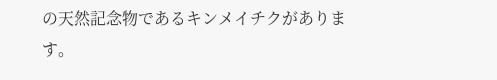の天然記念物であるキンメイチクがあります。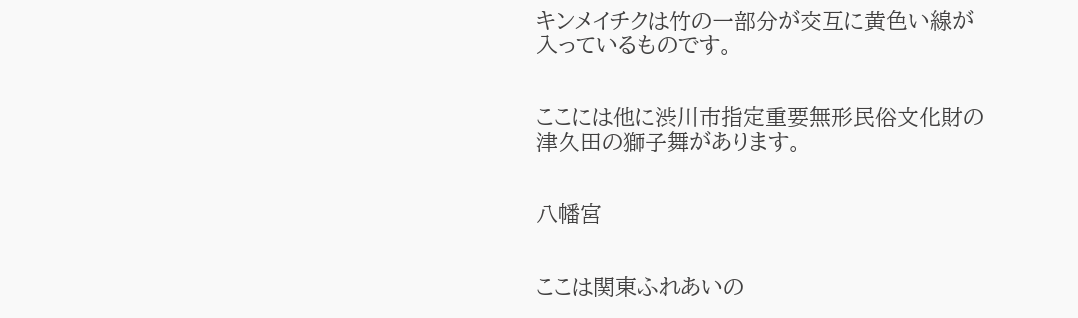キンメイチクは竹の一部分が交互に黄色い線が入っているものです。


ここには他に渋川市指定重要無形民俗文化財の津久田の獅子舞があります。


八幡宮


ここは関東ふれあいの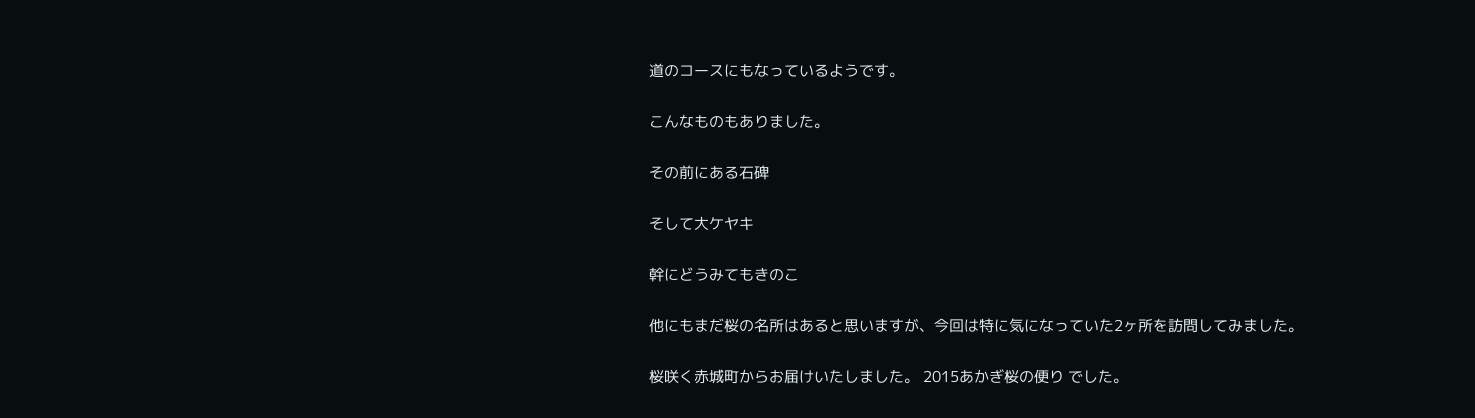道のコースにもなっているようです。


こんなものもありました。


その前にある石碑


そして大ケヤキ


幹にどうみてもきのこ


他にもまだ桜の名所はあると思いますが、今回は特に気になっていた2ヶ所を訪問してみました。


桜咲く赤城町からお届けいたしました。 2015あかぎ桜の便り でした。